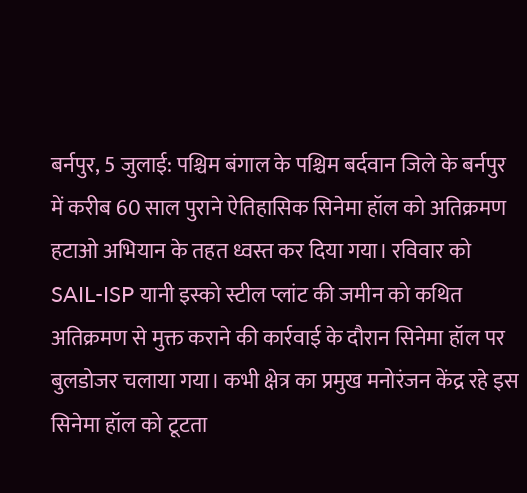बर्नपुर, 5 जुलाई: पश्चिम बंगाल के पश्चिम बर्दवान जिले के बर्नपुर में करीब 60 साल पुराने ऐतिहासिक सिनेमा हॉल को अतिक्रमण हटाओ अभियान के तहत ध्वस्त कर दिया गया। रविवार को SAIL-ISP यानी इस्को स्टील प्लांट की जमीन को कथित अतिक्रमण से मुक्त कराने की कार्रवाई के दौरान सिनेमा हॉल पर बुलडोजर चलाया गया। कभी क्षेत्र का प्रमुख मनोरंजन केंद्र रहे इस सिनेमा हॉल को टूटता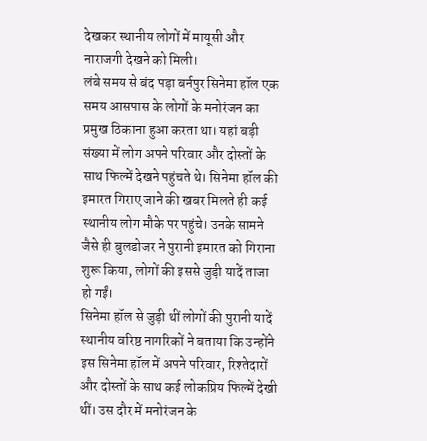देखकर स्थानीय लोगों में मायूसी और नाराजगी देखने को मिली।
लंबे समय से बंद पड़ा बर्नपुर सिनेमा हॉल एक समय आसपास के लोगों के मनोरंजन का प्रमुख ठिकाना हुआ करता था। यहां बड़ी संख्या में लोग अपने परिवार और दोस्तों के साथ फिल्में देखने पहुंचते थे। सिनेमा हॉल की इमारत गिराए जाने की खबर मिलते ही कई स्थानीय लोग मौके पर पहुंचे। उनके सामने जैसे ही बुलडोजर ने पुरानी इमारत को गिराना शुरू किया, लोगों की इससे जुड़ी यादें ताजा हो गईं।
सिनेमा हॉल से जुड़ी थीं लोगों की पुरानी यादें
स्थानीय वरिष्ठ नागरिकों ने बताया कि उन्होंने इस सिनेमा हॉल में अपने परिवार, रिश्तेदारों और दोस्तों के साथ कई लोकप्रिय फिल्में देखी थीं। उस दौर में मनोरंजन के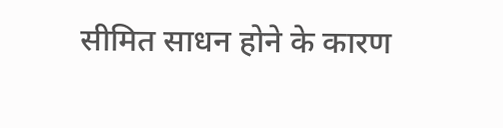सीमित साधन होने के कारण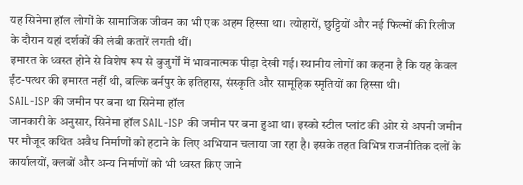यह सिनेमा हॉल लोगों के सामाजिक जीवन का भी एक अहम हिस्सा था। त्योहारों, छुट्टियों और नई फिल्मों की रिलीज के दौरान यहां दर्शकों की लंबी कतारें लगती थीं।
इमारत के ध्वस्त होने से विशेष रूप से बुजुर्गों में भावनात्मक पीड़ा देखी गई। स्थानीय लोगों का कहना है कि यह केवल ईंट-पत्थर की इमारत नहीं थी, बल्कि बर्नपुर के इतिहास, संस्कृति और सामूहिक स्मृतियों का हिस्सा थी।
SAIL-ISP की जमीन पर बना था सिनेमा हॉल
जानकारी के अनुसार, सिनेमा हॉल SAIL-ISP की जमीन पर बना हुआ था। इस्को स्टील प्लांट की ओर से अपनी जमीन पर मौजूद कथित अवैध निर्माणों को हटाने के लिए अभियान चलाया जा रहा है। इसके तहत विभिन्न राजनीतिक दलों के कार्यालयों, क्लबों और अन्य निर्माणों को भी ध्वस्त किए जाने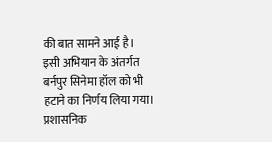की बात सामने आई है।
इसी अभियान के अंतर्गत बर्नपुर सिनेमा हॉल को भी हटाने का निर्णय लिया गया। प्रशासनिक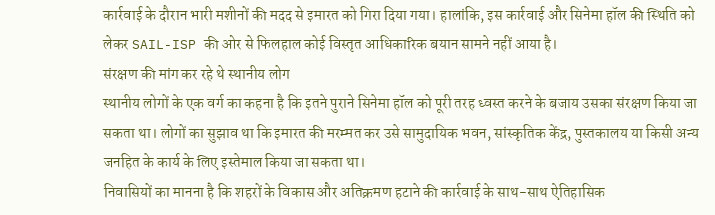कार्रवाई के दौरान भारी मशीनों की मदद से इमारत को गिरा दिया गया। हालांकि, इस कार्रवाई और सिनेमा हॉल की स्थिति को लेकर SAIL-ISP की ओर से फिलहाल कोई विस्तृत आधिकारिक बयान सामने नहीं आया है।
संरक्षण की मांग कर रहे थे स्थानीय लोग
स्थानीय लोगों के एक वर्ग का कहना है कि इतने पुराने सिनेमा हॉल को पूरी तरह ध्वस्त करने के बजाय उसका संरक्षण किया जा सकता था। लोगों का सुझाव था कि इमारत की मरम्मत कर उसे सामुदायिक भवन, सांस्कृतिक केंद्र, पुस्तकालय या किसी अन्य जनहित के कार्य के लिए इस्तेमाल किया जा सकता था।
निवासियों का मानना है कि शहरों के विकास और अतिक्रमण हटाने की कार्रवाई के साथ-साथ ऐतिहासिक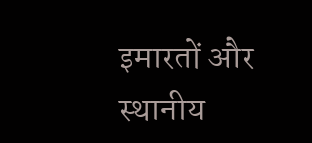इमारतों और स्थानीय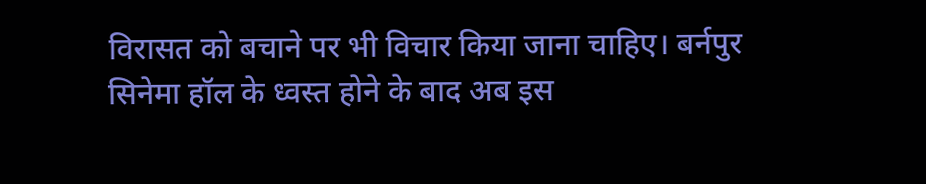विरासत को बचाने पर भी विचार किया जाना चाहिए। बर्नपुर सिनेमा हॉल के ध्वस्त होने के बाद अब इस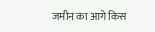जमीन का आगे किस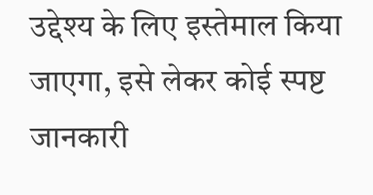उद्देश्य के लिए इस्तेमाल किया जाएगा, इसे लेकर कोई स्पष्ट जानकारी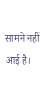सामने नहीं आई है।